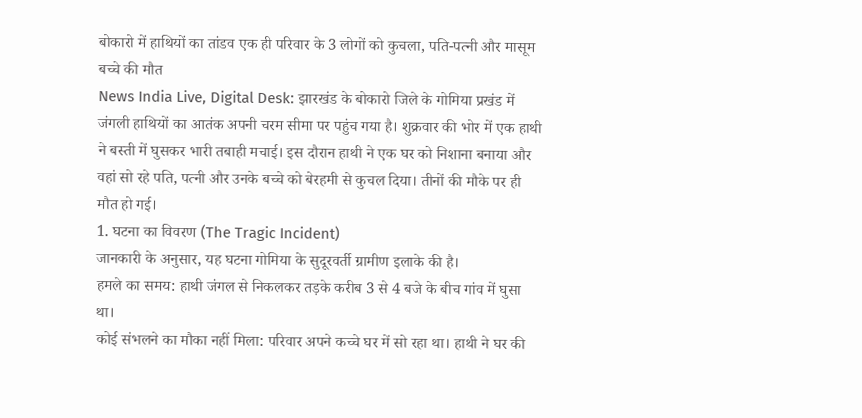बोकारो में हाथियों का तांडव एक ही परिवार के 3 लोगों को कुचला, पति-पत्नी और मासूम बच्चे की मौत
News India Live, Digital Desk: झारखंड के बोकारो जिले के गोमिया प्रखंड में जंगली हाथियों का आतंक अपनी चरम सीमा पर पहुंच गया है। शुक्रवार की भोर में एक हाथी ने बस्ती में घुसकर भारी तबाही मचाई। इस दौरान हाथी ने एक घर को निशाना बनाया और वहां सो रहे पति, पत्नी और उनके बच्चे को बेरहमी से कुचल दिया। तीनों की मौके पर ही मौत हो गई।
1. घटना का विवरण (The Tragic Incident)
जानकारी के अनुसार, यह घटना गोमिया के सुदूरवर्ती ग्रामीण इलाके की है।
हमले का समय: हाथी जंगल से निकलकर तड़के करीब 3 से 4 बजे के बीच गांव में घुसा था।
कोई संभलने का मौका नहीं मिला: परिवार अपने कच्चे घर में सो रहा था। हाथी ने घर की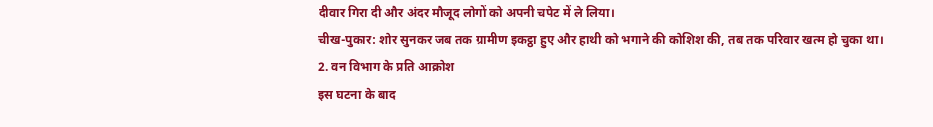दीवार गिरा दी और अंदर मौजूद लोगों को अपनी चपेट में ले लिया।
चीख-पुकार: शोर सुनकर जब तक ग्रामीण इकट्ठा हुए और हाथी को भगाने की कोशिश की, तब तक परिवार खत्म हो चुका था।
2. वन विभाग के प्रति आक्रोश
इस घटना के बाद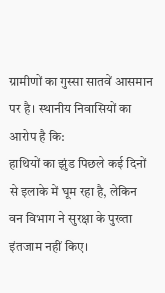ग्रामीणों का गुस्सा सातवें आसमान पर है। स्थानीय निवासियों का आरोप है कि:
हाथियों का झुंड पिछले कई दिनों से इलाके में घूम रहा है, लेकिन वन विभाग ने सुरक्षा के पुख्ता इंतजाम नहीं किए।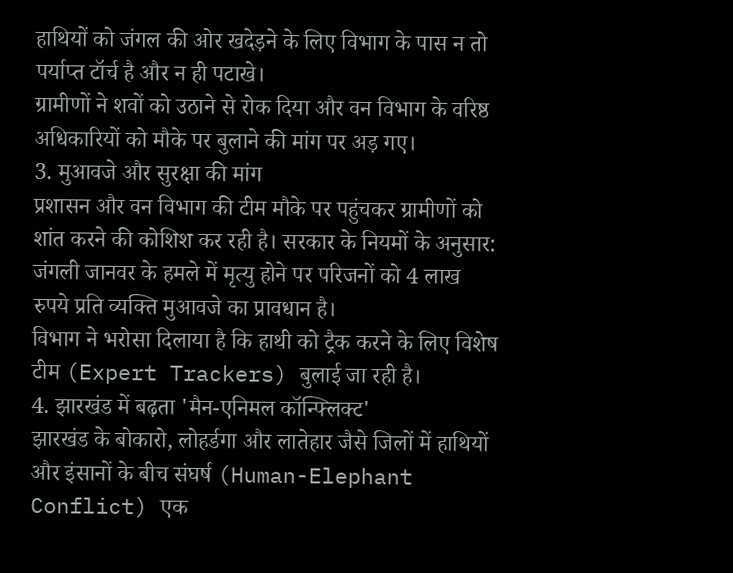हाथियों को जंगल की ओर खदेड़ने के लिए विभाग के पास न तो पर्याप्त टॉर्च है और न ही पटाखे।
ग्रामीणों ने शवों को उठाने से रोक दिया और वन विभाग के वरिष्ठ अधिकारियों को मौके पर बुलाने की मांग पर अड़ गए।
3. मुआवजे और सुरक्षा की मांग
प्रशासन और वन विभाग की टीम मौके पर पहुंचकर ग्रामीणों को शांत करने की कोशिश कर रही है। सरकार के नियमों के अनुसार:
जंगली जानवर के हमले में मृत्यु होने पर परिजनों को 4 लाख रुपये प्रति व्यक्ति मुआवजे का प्रावधान है।
विभाग ने भरोसा दिलाया है कि हाथी को ट्रैक करने के लिए विशेष टीम (Expert Trackers) बुलाई जा रही है।
4. झारखंड में बढ़ता 'मैन-एनिमल कॉन्फ्लिक्ट'
झारखंड के बोकारो, लोहर्डगा और लातेहार जैसे जिलों में हाथियों और इंसानों के बीच संघर्ष (Human-Elephant Conflict) एक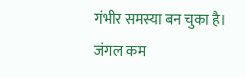गंभीर समस्या बन चुका है। जंगल कम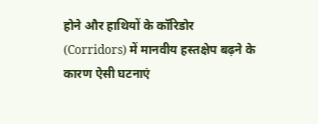होने और हाथियों के कॉरिडोर (Corridors) में मानवीय हस्तक्षेप बढ़ने के कारण ऐसी घटनाएं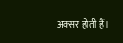अक्सर होती हैं।